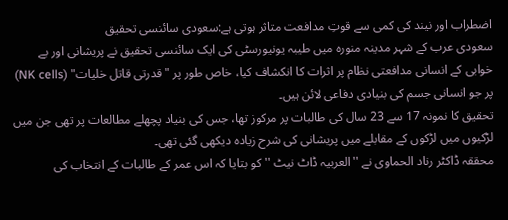اضطراب اور نیند کی کمی سے قوتِ مدافعت متاثر ہوتی ہے:سعودی سائنسی تحقیق
سعودی عرب کے شہر مدینہ منورہ میں طیبہ یونیورسٹی کی ایک سائنسی تحقیق نے پریشانی اور بے خوابی کے انسانی مدافعتی نظام پر اثرات کا انکشاف کیا، خاص طور پر "قدرتی قاتل خلیات" (NK cells) پر جو انسانی جسم کی بنیادی دفاعی لائن ہیں۔
تحقیق کا نمونہ 17 سے 23 سال کی طالبات پر مرکوز تھا، جس کی بنیاد پچھلے مطالعات پر تھی جن میں لڑکیوں میں لڑکوں کے مقابلے میں پریشانی کی شرح زیادہ دیکھی گئی تھی۔
محققہ ڈاکٹر رناد الحماوی نے ''العربیہ ڈاٹ نیٹ '' کو بتایا کہ اس عمر کے طالبات کے انتخاب کی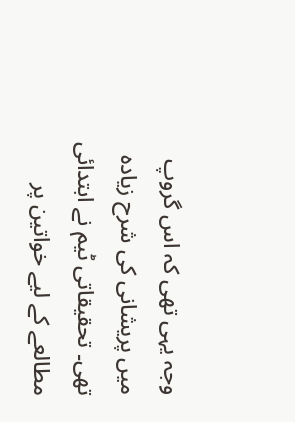وجہ یہی تھی کہ اس گروپ میں پریشانی کی شرح زیادہ تھی۔ تحقیقاتی ٹیم نے ابتدائی مطالعے کے لیے خواتین پر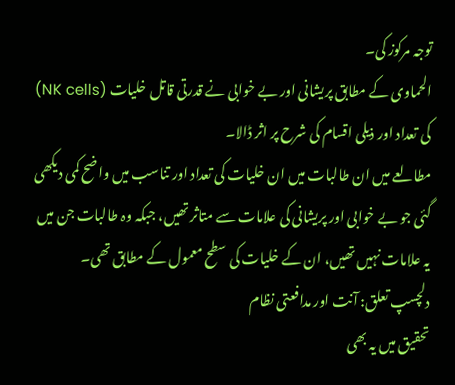توجہ مرکوز کی۔
الحماوی کے مطابق پریشانی اور بے خوابی نے قدرتی قاتل خلیات (NK cells) کی تعداد اور ذیلی اقسام کی شرح پر اثر ڈالا۔
مطالعے میں ان طالبات میں ان خلیات کی تعداد اور تناسب میں واضح کمی دیکھی گئی جو بے خوابی اور پریشانی کی علامات سے متاثر تھیں، جبکہ وہ طالبات جن میں یہ علامات نہیں تھیں، ان کے خلیات کی سطح معمول کے مطابق تھی۔
دلچسپ تعلق: آنت اور مدافعتی نظام
تحقیق میں یہ بھی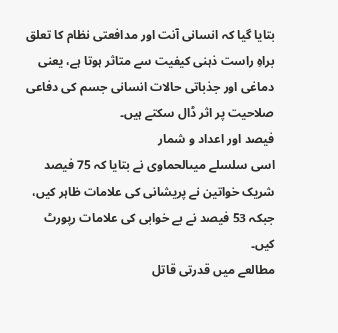بتایا گیا کہ انسانی آنت اور مدافعتی نظام کا تعلق براہِ راست ذہنی کیفیت سے متاثر ہوتا ہے، یعنی دماغی اور جذباتی حالات انسانی جسم کی دفاعی صلاحیت پر اثر ڈال سکتے ہیں۔
فیصد اور اعداد و شمار
اسی سلسلے میںالحماوی نے بتایا کہ 75 فیصد شریک خواتین نے پریشانی کی علامات ظاہر کیں، جبکہ 53 فیصد نے بے خوابی کی علامات رپورٹ کیں۔
مطالعے میں قدرتی قاتل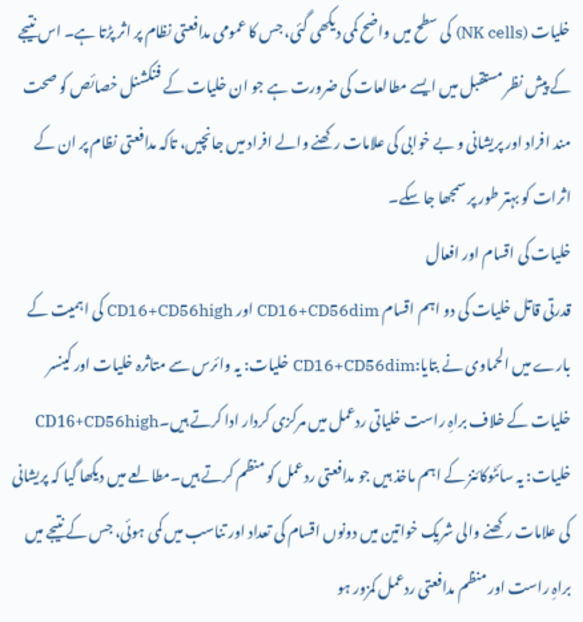خلیات (NK cells) کی سطح میں واضح کمی دیکھی گئی، جس کا عمومی مدافعتی نظام پر اثر پڑتا ہے۔ اس نتیجے کے پیش نظر مستقبل میں ایسے مطالعات کی ضرورت ہے جو ان خلیات کے فنکشنل خصائص کو صحت مند افراد اور پریشانی و بے خوابی کی علامات رکھنے والے افراد میں جانچیں، تاکہ مدافعتی نظام پر ان کے اثرات کو بہتر طور پر سمجھا جا سکے۔
خلیات کی اقسام اور افعال
قدرتی قاتل خلیات کی دو اہم اقسام CD16+CD56dim اور CD16+CD56high کی اہمیت کے بارے میں الحماوی نے بتایا:CD16+CD56dim خلیات: یہ وائرس سے متاثرہ خلیات اور کینسر خلیات کے خلاف براہِ راست خلیاتی ردعمل میں مرکزی کردار ادا کرتے ہیں۔CD16+CD56high خلیات: یہ سائٹوکائنز کے اہم ماخذ ہیں جو مدافعتی ردعمل کو منظم کرتے ہیں۔مطالعے میں دیکھا گیا کہ پریشانی کی علامات رکھنے والی شریک خواتین میں دونوں اقسام کی تعداد اور تناسب میں کمی ہوئی، جس کے نتیجے میں براہِ راست اور منظم مدافعتی ردعمل کمزور ہو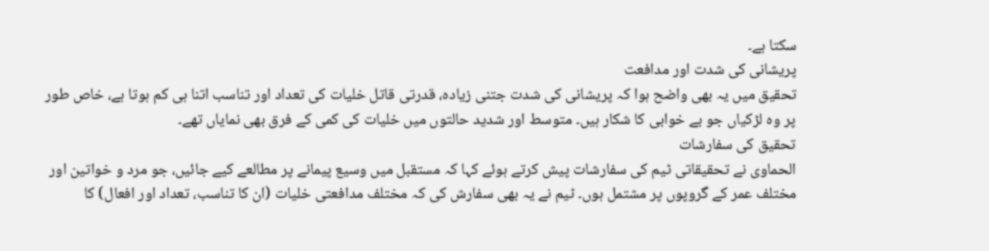سکتا ہے۔
پریشانی کی شدت اور مدافعت
تحقیق میں یہ بھی واضح ہوا کہ پریشانی کی شدت جتنی زیادہ، قدرتی قاتل خلیات کی تعداد اور تناسب اتنا ہی کم ہوتا ہے، خاص طور پر وہ لڑکیاں جو بے خوابی کا شکار ہیں۔ متوسط اور شدید حالتوں میں خلیات کی کمی کے فرق بھی نمایاں تھے۔
تحقیق کی سفارشات
الحماوی نے تحقیقاتی ٹیم کی سفارشات پیش کرتے ہوئے کہا کہ مستقبل میں وسیع پیمانے پر مطالعے کیے جائیں، جو مرد و خواتین اور مختلف عمر کے گروپوں پر مشتمل ہوں۔ ٹیم نے یہ بھی سفارش کی کہ مختلف مدافعتی خلیات (ان کا تناسب، تعداد اور افعال) کا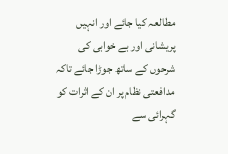مطالعہ کیا جائے اور انہیں پریشانی اور بے خوابی کی شرحوں کے ساتھ جوڑا جائے تاکہ مدافعتی نظام پر ان کے اثرات کو گہرائی سے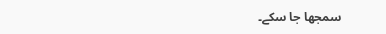سمجھا جا سکے۔